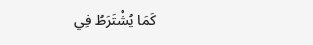كَمَا يُشْتَرَطُ فِي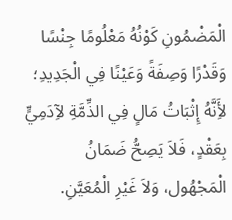الْمَضْمُونِ كَوْنُهُ مَعْلُومًا جِنْسًا وَقَدْرًا وَصِفَةً وَعَيْنًا فِي الْجَدِيدِ؛ لأَِنَّهُ إِثْبَاتُ مَالٍ فِي الذِّمَّةِ لآِدَمِيٍّ بِعَقْدٍ، فَلاَ يَصِحُّ ضَمَانُ الْمَجْهُول، وَلاَ غَيْرِ الْمُعَيَّنِ.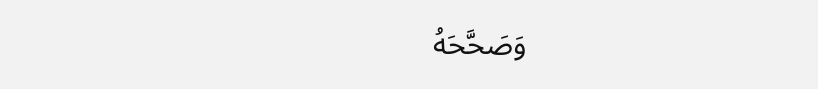وَصَحَّحَهُ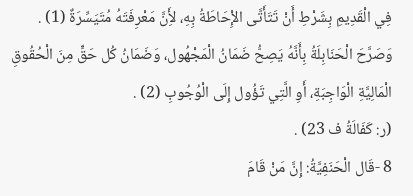فِي الْقَدِيمِ بِشَرْطِ أَنْ تَتَأَتَّى الإِْحَاطَةُ بِهِ، لأَِنَّ مَعْرِفَتَهُ مُتَيَسِّرَةٌ (1) .
وَصَرَّحَ الْحَنَابِلَةُ بِأَنَّهُ يَصِحُّ ضَمَانُ الْمَجْهُول، وَضَمَانُ كُل حَقٍّ مِنَ الْحُقُوقِ الْمَالِيَّةِ الْوَاجِبَةِ، أَوِ الَّتِي تَؤُول إِلَى الْوُجُوبِ (2) .
(ر: كَفَالَةُ ف 23) .
8 -قَال الْحَنَفِيَّةُ: إِنَّ مَنْ قَامَ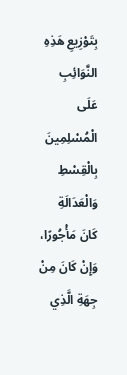بِتَوْزِيعِ هَذِهِ النَّوَائِبِ عَلَى الْمُسْلِمِينَ بِالْقِسْطِ وَالْعَدَالَةِ كَانَ مَأْجُورًا، وَإِنْ كَانَ مِنْ جِهَةِ الَّذِي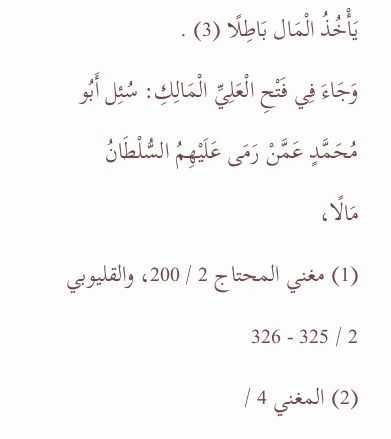يَأْخُذُ الْمَال بَاطِلًا (3) .
وَجَاءَ فِي فَتْحِ الْعَلِيِّ الْمَالِكِ: سُئِل أَبُو مُحَمَّدٍ عَمَّنْ رَمَى عَلَيْهِمُ السُّلْطَانُ مَالًا،
(1) مغني المحتاج 2 / 200، والقليوبي 2 / 325 - 326
(2) المغني 4 /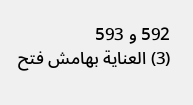592 و 593
(3) العناية بهامش فتح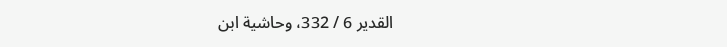القدير 6 / 332، وحاشية ابن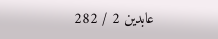عابدين 2 / 282